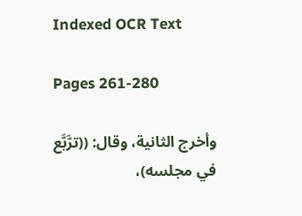Indexed OCR Text

Pages 261-280

وأخرج الثانية، وقال: ((ترَّبَّع في مجلسه)،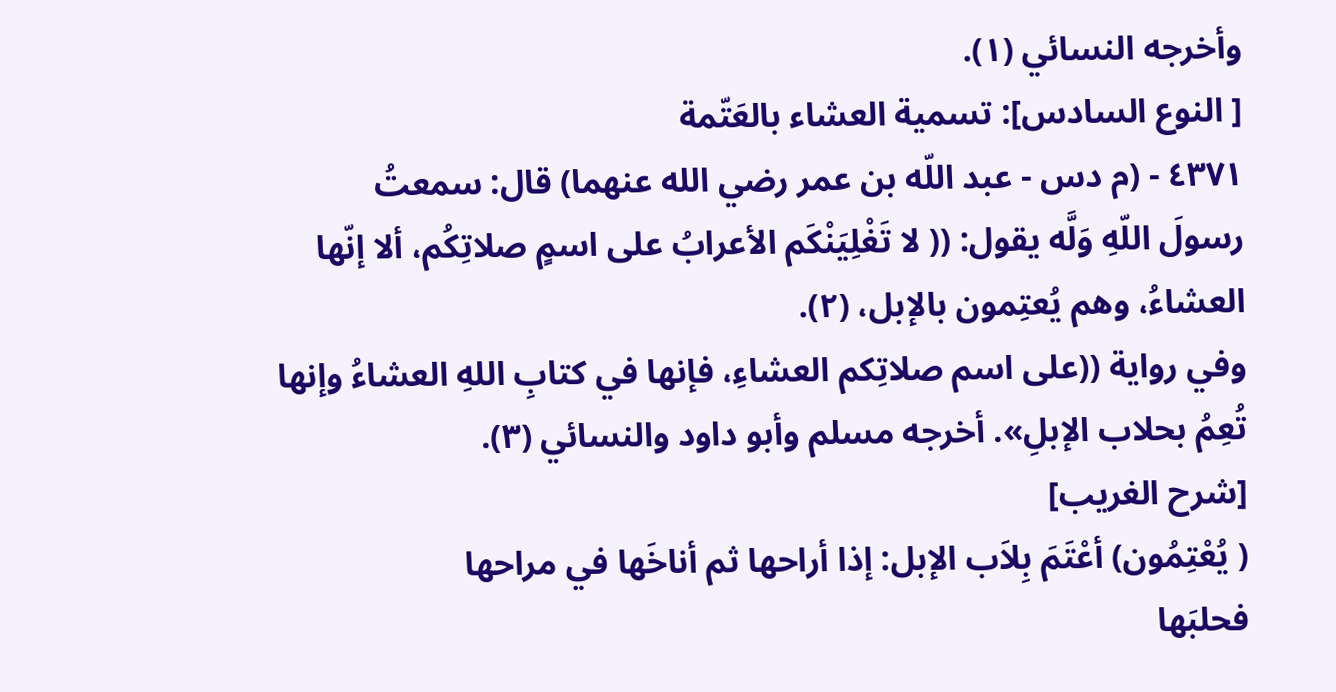وأخرجه النسائي (١).
[ النوع السادس]: تسمية العشاء بالعَتّمة
٤٣٧١ - (م دس - عبد اللّه بن عمر رضي الله عنهما) قال: سمعتُ
رسولَ اللّهِ وَلَّه يقول: (( لا تَغْلِيَنْكَم الأعرابُ على اسمٍ صلاتِكُم، ألا إنّها
العشاءُ، وهم يُعتِمون بالإبل، (٢).
وفي رواية ((على اسم صلاتِكم العشاءِ، فإنها في كتابِ اللهِ العشاءُ وإنها
تُعِمُ بحلاب الإبلِ». أخرجه مسلم وأبو داود والنسائي (٣).
[شرح الغريب]
( يُعْتِمُون) أعْتَمَ بِلاَب الإبل: إذا أراحها ثم أناخَها في مراحها
فحلبَها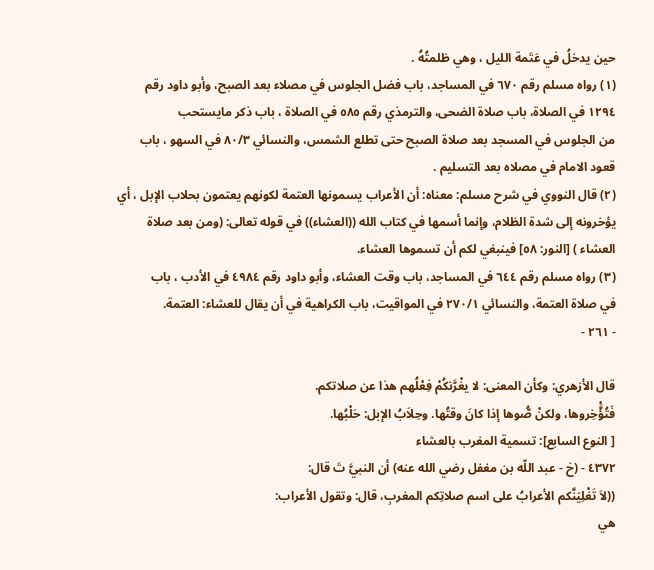حين يدخلُ في عَتَمة الليل ، وهي ظلمتُهُ .
(١) رواه مسلم رقم ٦٧٠ في المساجد، باب فضل الجلوس في مصلاء بعد الصبح، وأبو داود رقم
١٢٩٤ في الصلاة، باب صلاة الضحى، والترمذي رقم ٥٨٥ في الصلاة ، باب ذكر مايستحب
من الجلوس في المسجد بعد صلاة الصبح حتى تطلع الشمس، والنسائي ٨٠/٣ في السهو ، باب
قعود الامام في مصلاه بعد التسليم .
(٢) قال النووي في شرح مسلم: معناه: أن الأعراب يسمونها العتمة لكونهم يعتمون بحلاب الإبل ، أي
يؤخرونه إلى شدة الظلام، وإنما أسمها في كتاب الله ((العشاء)) في قوله تعالى: (ومن بعد صلاة
العشاء ) [النور: ٥٨] فينبغي لكم أن تسموها العشاء.
(٣) رواه مسلم رقم ٦٤٤ في المساجد، باب وقت العشاء، وأبو داود رقم ٤٩٨٤ في الأدب ، باب
في صلاة العتمة، والنسائي ٢٧٠/١ في المواقيت، باب الكراهية في أن يقال للعشاء: العتمة.
- ٢٦١ -

قال الأزهري: وكأن المعنى: لا يغْرَّنكُمْ فِعْلُهم هذا عن صلاتكم.
فَتُؤَّْخِروها، ولكنْ صُّوها إذا كانَ وقتُها. وحِلاَبُ الإبل: حَلْبُها.
[ النوع السابع]: تسمية المغرب بالعشاء
٤٣٧٢ - (خ - عبد اللّه بن مغفل رضي الله عنه) أن النبيَّ تَ قال:
((لاَ تَغْلِيَنَّكم الأعرابُ على اسم صلاتِكم المغربِ، قال: وتقول الأعراب:
هي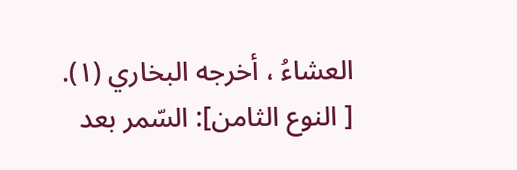العشاءُ ، أخرجه البخاري (١).
[ النوع الثامن]: السّمر بعد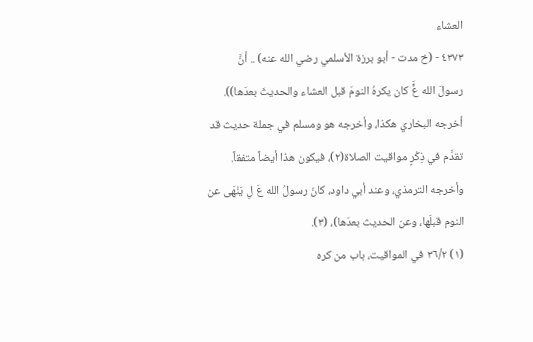العشاء
٤٣٧٣ - (خ مدت - أبو برزة الأسلمي رضي الله عنه) .. أنَّ
رسولَ الله عٍَّ كان يكرهُ النومَ قبل العشاء والحديثَ بعدَها)).
أخرجه البخاري هكذا، وأخرجه هو ومسلم في جملة حديث قد
تقدَّم في ذِكْرٍ مواقيت الصلاة(٢)، فيكون هذا أيضاً متفقاً.
وأخرجه الترمذي، وعند أبي داود، كانَ رسولُ الله عَ لِ يَنْهَى عن
النوم قبلَها، وعن الحديث بعدَها)، (٣).
(١) ٣٦/٢ في المواقيت، باب من كره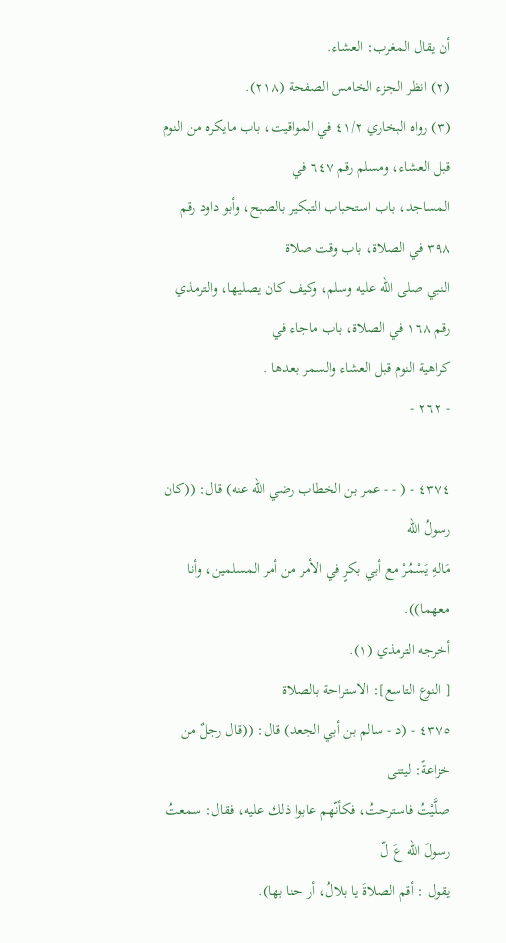أن يقال المغرب: العشاء.
(٢) انظر الجزء الخامس الصفحة (٢١٨).
(٣) رواه البخاري ٤١/٢ في المواقيت، باب مايكره من النوم قبل العشاء، ومسلم رقم ٦٤٧ في
المساجد، باب استحباب التبكير بالصبح، وأبو داود رقم ٣٩٨ في الصلاة، باب وقت صلاة
النبي صلى الله عليه وسلم، وكيف كان يصليها، والترمذي رقم ١٦٨ في الصلاة، باب ماجاء في
كراهية النوم قبل العشاء والسمر بعدها .
- ٢٦٢ -

٤٣٧٤ - ( - - عمر بن الخطاب رضي الله عنه) قال: ((كان رسولُ الله
مَالهِ يَسْمُرْ مع أبي بكرٍ في الأمر من أمر المسلمين، وأنا معهما)).
أخرجه الترمذي (١).
[ النوع التاسع]: الاستراحة بالصلاة
٤٣٧٥ - (د - سالم بن أبي الجعد) قال: ((قال رجلٌ من خزاعةً: ليتنى
صلَّيْتُ فاسترحتُ، فكأنّهم عابوا ذلك عليه، فقال: سمعتُ رسولَ الله عَ لّ
يقول : أقم الصلاةَ يا بلالُ، أر حنا بها).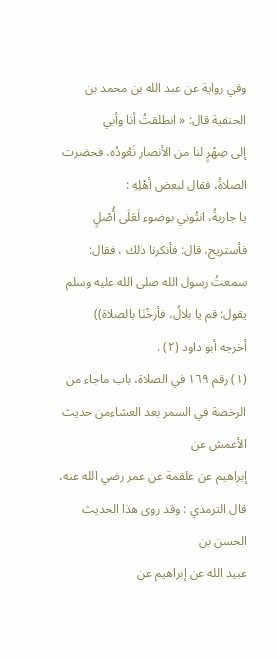وفي رواية عن عبد الله بن محمد بن الحنفية قال: « انطلقتُ أنا وأبي
إلى صِهْرٍ لنا من الأنصار نَعُودُه، فحضرت الصلاةُ، فقال لبعض أهْلِهِ :
يا جاريةُ، انتُوني بوضوء لَعَلَى أُصْلٍ فأستريح، قال: فأنكرنا ذلك ، فقال:
سمعتُ رسول الله صلى الله عليه وسلم يقول: قم يا بلالُ، فأرخْنَا بالصلاة))
أخرجه أبو داود (٢) .
(١) رقم ١٦٩ في الصلاة، باب ماجاء من الرخصة في السمر بعد العشاءمن حديث الأعمش عن
إبراهيم عن علقمة عن عمر رضي الله عنه، قال الترمذي : وقد روى هذا الحديث الحسن بن
عبيد الله عن إبراهيم عن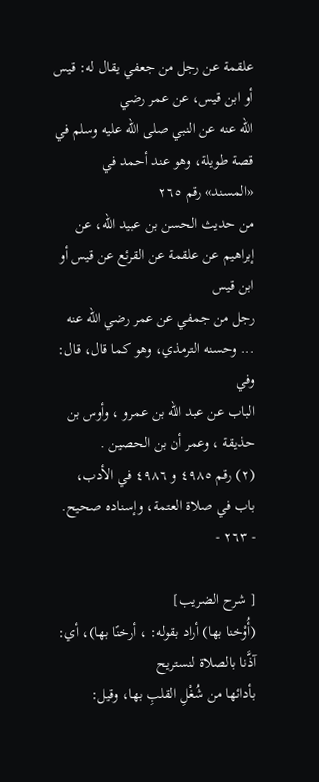علقمة عن رجل من جعفي يقال له: قيس أو ابن قيس، عن عمر رضي
الله عنه عن النبي صلى الله عليه وسلم في قصة طويلة، وهو عند أحمد في «المسند» رقم ٢٦٥
من حديث الحسن بن عبيد الله، عن إبراهيم عن علقمة عن القرئع عن قيس أو ابن قيس
رجل من جمفي عن عمر رضي الله عنه ... وحسنه الترمذي، وهو كما قال، قال: وفي
الباب عن عبد الله بن عمرو ، وأوس بن حذيقة ، وعمر أن بن الحصين .
(٢) رقم ٤٩٨٥ و ٤٩٨٦ في الأدب، باب في صلاة العتمة، وإسناده صحيح.
- ٢٦٣ -

[ شرح الضريب]
(أُوْخنا بها) أراد بقوله: ، أرخنًا بها)، أي: آذَّنا بالصلاة لنستريح
بأدائها من شُغْلِ القلبِ بها، وقيل: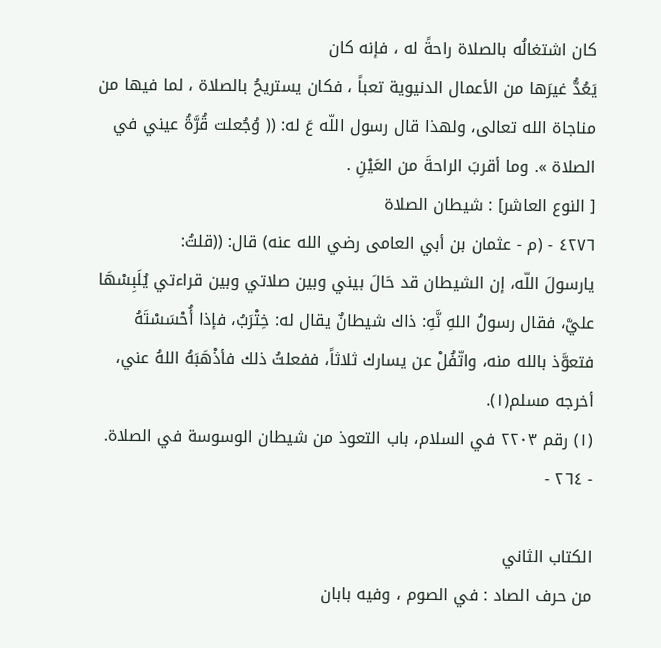كان اشتغالُه بالصلاة راحةً له ، فإنه كان
يَعُدُّ غيرَها من الأعمال الدنيوية تعباً ، فكان يستريحُ بالصلاة ، لما فيها من
مناجاة الله تعالى، ولهذا قال رسول اللّه عَ له: (( وُجُعلت قُرَّةُ عيني في
الصلاة ». وما أقربَ الراحةَ من العَيْنِ .
[ النوع العاشر] : شيطان الصلاة
٤٢٧٦ - (م - عثمان بن أبي العامى رضي الله عنه) قال: ((قلتُ:
يارسولَ اللّه، إن الشيطان قد حَالَ بيني وبين صلاتي وبين قراءتي يُلَبِسْهَا
عليَّ، فقال رسولُ اللهِ نَّهِ: ذاك شيطانٌ يقال له: خِتْرَبُ، فإذا أُحْسَسْتَهُ
فتعوَّذ بالله منه، واتّفُلْ عن يسارك ثلاثاً، ففعلتُ ذلك فأذْهَبَهُ اللهُ عني،
أخرجه مسلم(١).
(١) رقم ٢٢٠٣ في السلام، باب التعوذ من شيطان الوسوسة في الصلاة.
- ٢٦٤ -

الكتاب الثاني
من حرف الصاد : في الصوم ، وفيه بابان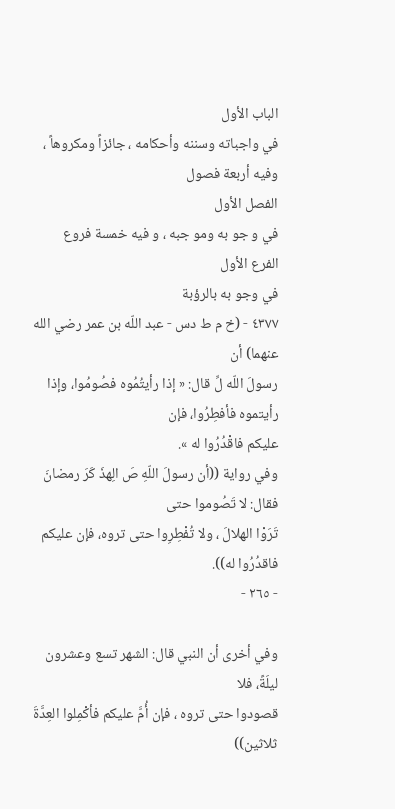الباب الأول
في واجباته وسننه وأحكامه ، جائزاً ومكروهاً ، وفيه أربعة فصول
الفصل الأول
في و جو به ومو جبه ، و فیه خمسة فروع
الفرع الأول
في وجو به بالرؤبة
٤٣٧٧ - (خ م ط دس - عبد اللّه بن عمر رضي الله عنهما) أن
رسولَ اللّه لِّ قال: « إذا رأيتُمُوه فصُومُوا، وإذا رأيتموه فأفطِرُوا، فإن
عليكم فاقْدُرُوا له ».
وفي رواية ((أن رسولَ اللّهِ صَ الِهذَ كَرَ رمضانَ فقال: لا تَصُوموا حتى
تَرَوْا الهلالَ ، ولا تُفْطِرِوا حتى تروه، فإن عليكم فاقدُرُوا له)).
- ٢٦٥ -

وفي أخرى أن النبي قال: الشهر تسع وعشرون ليلَةً، فلا
قصودوا حتى تروه ، فإن أُمَّ عليكم فأكْمِلوا العِدَّةَ ثلاثين))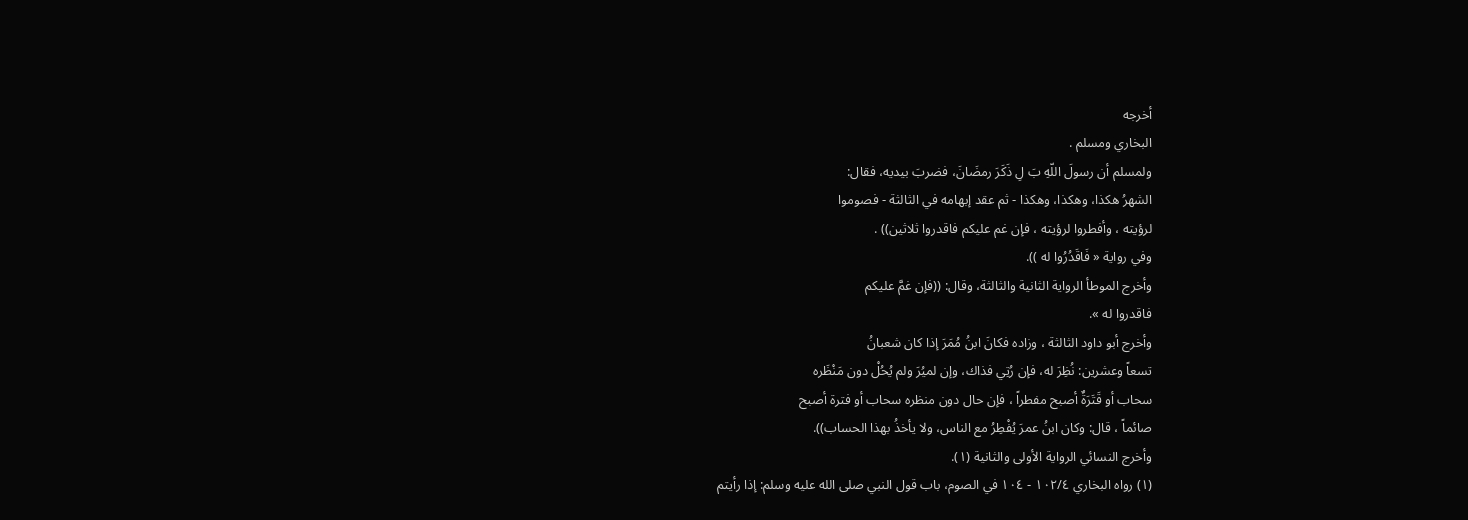أخرجه
البخاري ومسلم .
ولمسلم أن رسولَ اللّهِ بَ لِ ذَكَرَ رمضَانَ، فضربَ بيديه، فقال:
الشهرُ هكذا، وهكذا، وهكذا - ثم عقد إبهامه في الثالثة - فصوموا
لرؤيته ، وأفطروا لرؤيته ، فإن غم عليكم فاقدروا ثلاثين)) .
وفي رواية « فَاقَدُرُوا له )).
وأخرج الموطأ الرواية الثانية والثالثة، وقال: ((فإن غمَّ عليكم
فاقدروا له ».
وأخرج أبو داود الثالثة ، وزاده فكانَ ابنُ مُمَرَ إذا كان شعبانُ
تسعاً وعشرين: نُظِرَ له، فإن رُتِي فذاك، وإن لميُرَ ولم يُحُلْ دون مَنْظَره
سحاب أو قَتَرَةٌ أصبح مفطراً ، فإن حال دون منظره سحاب أو فترة أصبح
صائماً ، قال: وكان ابنُ عمرَ يُفْطِرُ مع الناس، ولا يأخذُ بهذا الحساب)).
وأخرج النسائي الرواية الأولى والثانية (١).
(١) رواه البخاري ١٠٢/٤ - ١٠٤ في الصوم، باب قول النبي صلى الله عليه وسلم: إذا رأيتم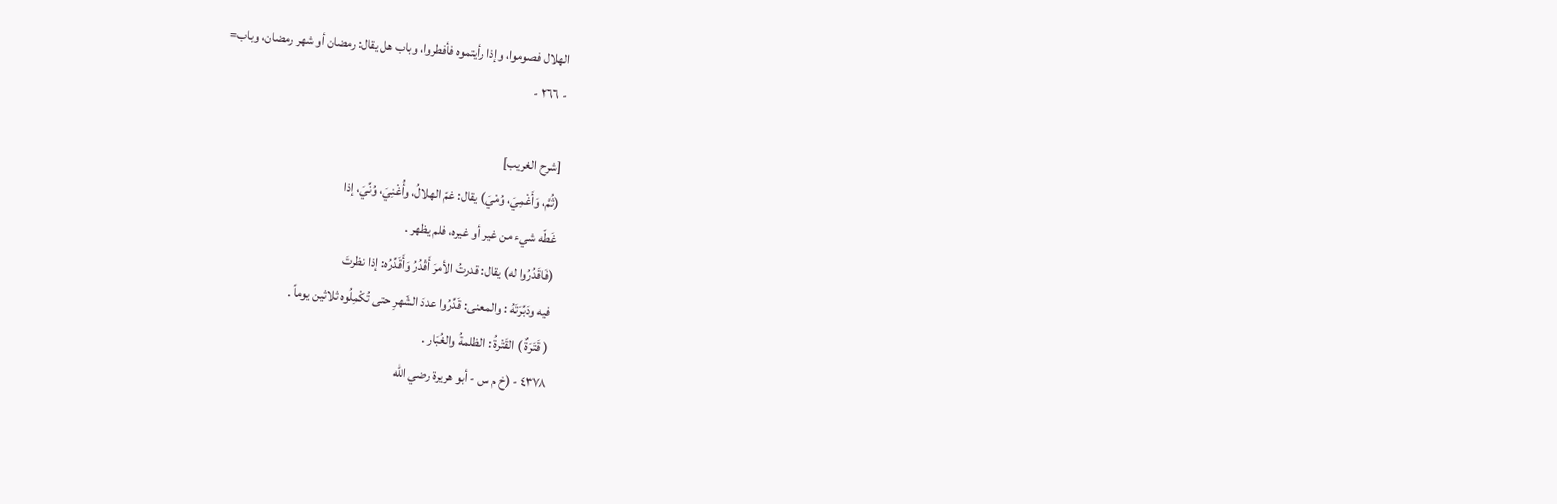الهلال فصوموا، وإذا رأيتموه فأفطروا، وباب هل يقال: رمضان أو شهر رمضان، وباب=
- ٢٦٦ -

[شرح الغريب]
(ثُمَّ، وَأَغْمِيَ، وُمْيَ) يقال: غمّ الهلالُ، وأُغْنِيَ، وُنِّيَ، إذا
غَطّه شيء من غير أو غيره، فلم يظهر .
(فَاقَدُرُوا له) يقال: قدرتُ الأمرَ أَقْدُرُ وَأَقَدِّرُه: إذا نظرتَ
فيه ودَبِّرَتَهُ : والمعنى: قَدِّرُوا عددَ الشّهرِ حتى تُكْمِلُوه ثلاثين يوماً .
( قَتَرَةٌ ) القَتْرةُ : الظلمةُ والغُبَار .
٤٣٧٨ - (خ م س - أبو هريرة رضي الله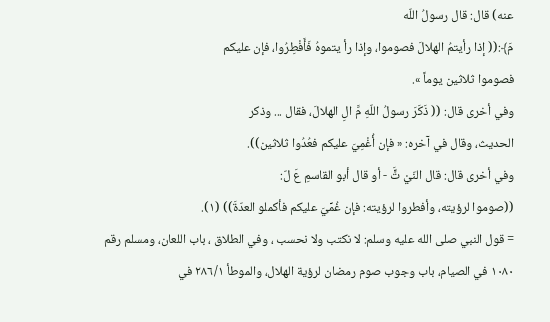عنه) قال: قال رسولُ اللّه
مَ﴾:(( إذا رأيتمُ الهلالَ فصوموا، وإذا رأ يتموهُ فَأَفْطِرُوا، فإن عليكم
فصوموا ثلاثين يوماً ».
وفي أخرى قال: (( ذَكَرَ رسولُ اللّهِ مَّ الِ الهلالَ، فقال ... وذكر
الحديث، وقال في آخره: « فإن أُغْمِيَ عليكم فعُدُوا ثلاثين)).
وفي أخرى قال: قال النّيْ تٍَّ - أو قال أبو القاسمِ عَ لّ:
((صوموا لرؤيته، وأفطروا لرؤيته: فإن غُمِّيَ عليكم فأكملو العدّةَ)) (١).
= قول النبي صلى الله عليه وسلم: لا نكتب ولا نحسب ، وفي الطلاق ، باب اللعان، ومسلم رقم
١٠٨٠ في الصيام، باب وجوب صوم رمضان لرؤية الهلال، والموطأ ٢٨٦/١ في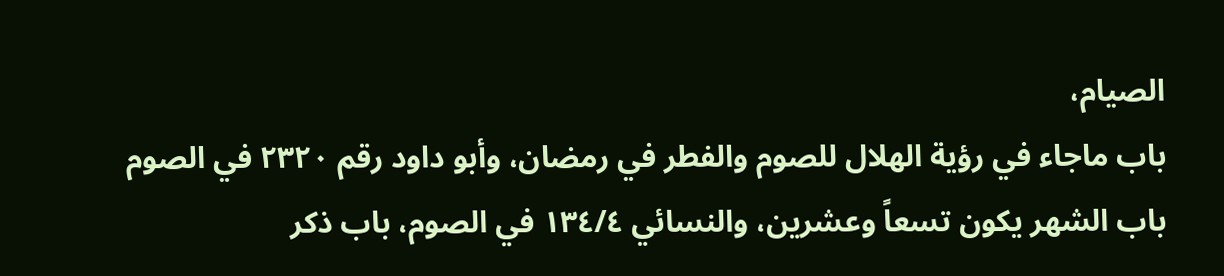الصيام،
باب ماجاء في رؤية الهلال للصوم والفطر في رمضان، وأبو داود رقم ٢٣٢٠ في الصوم
باب الشهر يكون تسعاً وعشرين، والنسائي ١٣٤/٤ في الصوم، باب ذكر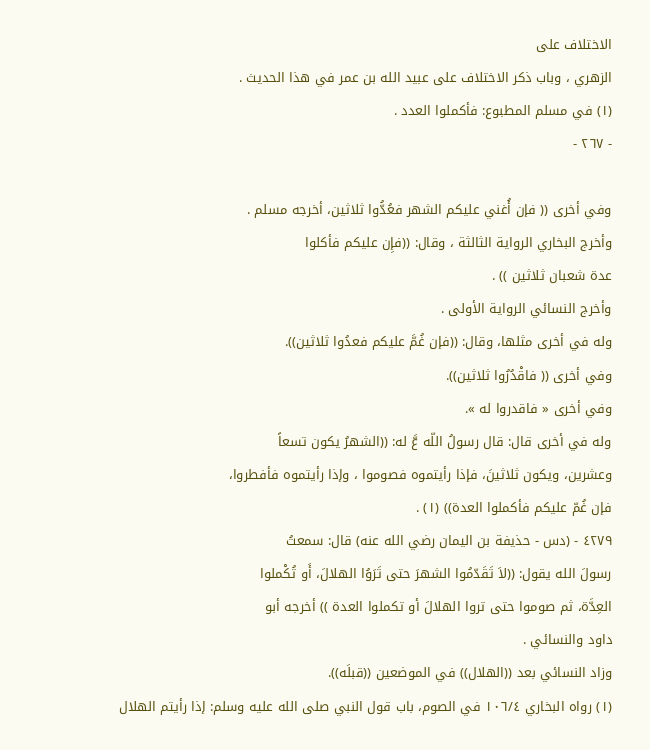الاختلاف على
الزهري ، وباب ذكر الاختلاف على عبيد الله بن عمر في هذا الحديث .
(١) في مسلم المطبوع: فأكملوا العدد .
- ٢٦٧ -

وفي أخرى (( فإن أُغني عليكم الشهر فعُدُّوا ثلاثين، أخرجه مسلم .
وأخرج البخاري الرواية الثالثة ، وقال: ((فإِن عليكم فأكلوا
عدة شعبان ثلاثين )) .
وأخرج النسائي الرواية الأولى .
وله في أخرى مثلها، وقال: ((فإن غُمَّ عليكم فعدُوا ثلاثين)).
وفي أخرى (( فاقْدُرُوا ثلاثين)).
وفي أخرى « فاقدروا له ».
وله في أخرى قال: قال رسولُ اللّه عَّ له: ((الشهرُ يكون تسعاً
وعشرين، ويكون ثلاثينَ، فإذا رأيتموه فصوموا ، وإذا رأيتموه فأفطروا،
فإن غُمّ عليكم فأكملوا العدة)) (١) .
٤٢٧٩ - (دس - حذيفة بن اليمان رضي الله عنه) قال: سمعتُ
رسولَ الله يقول: ((لاَ تَقَدّمُوا الشهرَ حتى تَرَوُا الهلالَ، أَو تُكْملوا
العِدَّة، ثم صوموا حتى تروا الهلالَ أو تكملوا العدة )) أخرجه أبو
داود والنسائي .
وزاد النسائي بعد ((الهلال)) في الموضعين ((قبلَه)).
(١) رواه البخاري ١٠٦/٤ في الصوم، باب قول النبي صلى الله عليه وسلم: إذا رأيتم الهلال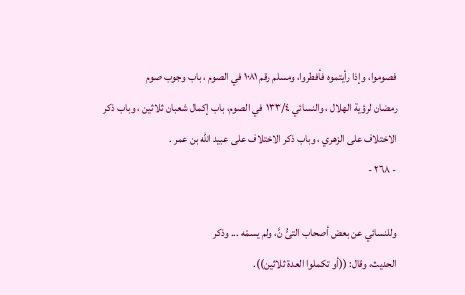فصوموا، وإذا رأيتموه فأفطروا، ومسلم رقم ١٠٨١ في الصوم ، باب وجوب صوم
رمضان لرؤية الهلال ، والنسائي ١٣٣/٤ في الصوم، باب إكمال شعبان ثلاثين ، وباب ذكر
الاختلاف على الزهري ، وباب ذكر الاختلاف على عبيد الله بن عمر .
- ٢٦٨ -

وللنسائي عن بعض أصحاب التىُّ نَّ، ولم يسمْه ... وذكر
الحديث، وقال: ((أو تكملوا العدة ثلاثين)).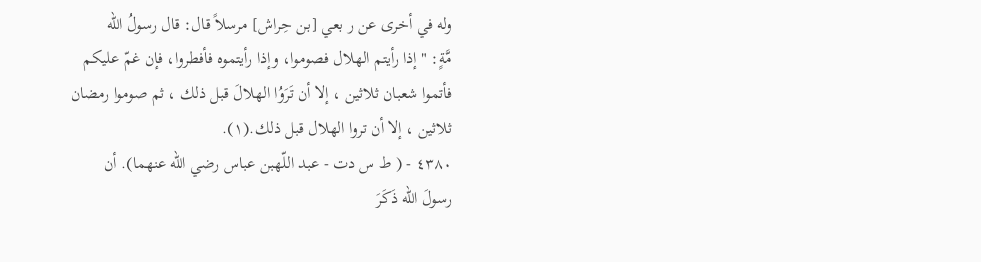وله في أخرى عن ر بعي [بن حِراش] مرسلاً قال: قال رسولُ الله
مَّةٍ: " إذا رأيتم الهلال فصوموا، وإذا رأيتموه فأفطروا، فإن غمّ عليكم
فأتموا شعبان ثلاثين ، إلا أن تَرَوُا الهلالَ قبل ذلك ، ثم صوموا رمضان
ثلاثين ، إلا أن تروا الهلال قبل ذلك.(١).
٤٣٨٠ - ( ط س دت - عبد اللّهبن عباس رضي الله عنهما). أن
رسولَ اللّه ذَكَرَ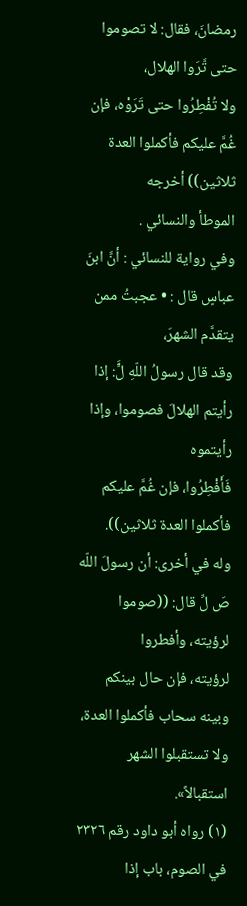رمضانَ، فقال: لا تصوموا حتى تَّرَوا الهلال،
ولا تُفْطِرُوا حتى تَرَوْه، فإن غُمَّ عليكم فأكملوا العدة ثلاثين)) أخرجه
الموطأ والنسائي .
وفي رواية للنسائي : أنَّ ابنَ عباسٍ قال : • عجبتُ ممن يتقدَّم الشهرَ،
وقد قال رسولُ اللّهِ لٍَّ: إذا رأيتم الهلالَ فصوموا، وإذا رأيتموه
فَأَفْطِرُوا، فإن غُمَّ عليكم فأكملوا العدة ثلاثين)).
وله في أخرى: أن رسولَ اللّه صَ لِّ قال: ((صوموا لرؤيته، وأفطروا
لرؤيته، فإن حال بينكم وبينه سحاب فأكملوا العدة، ولا تستقبلوا الشهر استقبالاً».
(١) رواه أبو داود رقم ٢٣٢٦ في الصوم، باب إذا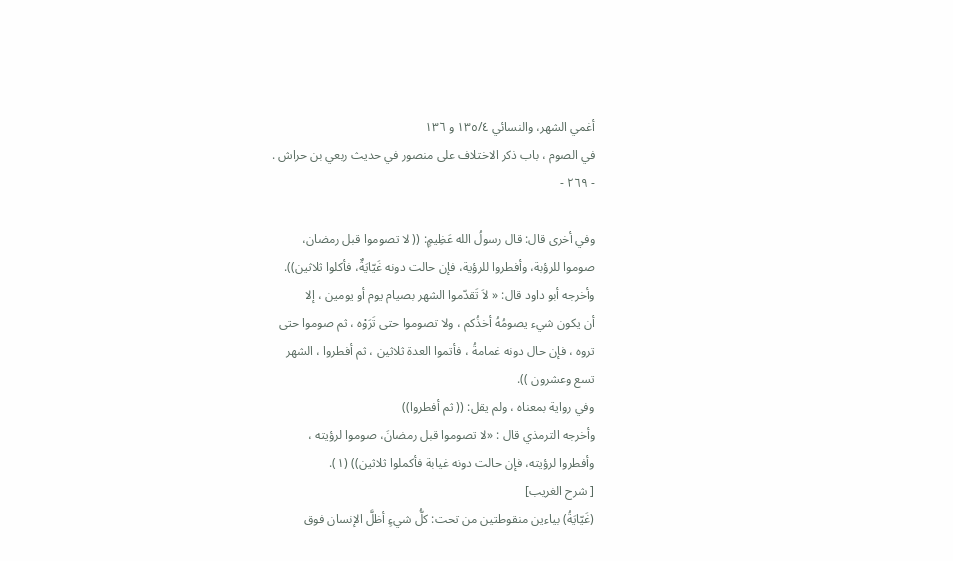أغمي الشهر، والنسائي ١٣٥/٤ و ١٣٦
في الصوم ، باب ذكر الاختلاف على منصور في حديث ربعي بن حراش .
- ٢٦٩ -

وفي أخرى قال: قال رسولُ الله عَظِيمٍ: (( لا تصوموا قبل رمضان،
صوموا للرؤبة، وأفطروا للرؤية، فإن حالت دونه غَيّايَةٌ، فأكلوا ثلاثين)).
وأخرجه أبو داود قال: « لاَ تَقدّموا الشهر بصيام يوم أو يومين ، إلا
أن يكون شيء يصومُهُ أخذُكم ، ولا تصوموا حتى تَرَوْه ، ثم صوموا حتى
تروه ، فإن حال دونه غمامةُ ، فأتموا العدة ثلاثين ، ثم أفطروا ، الشهر
تسع وعشرون )).
وفي رواية بمعناه ، ولم يقل: (( ثم أفطروا))
وأخرجه الترمذي قال : «لا تصوموا قبل رمضانَ، صوموا لرؤيته ،
وأفطروا لرؤيته، فإن حالت دونه غيابة فأكملوا ثلاثين)) (١).
[ شرح الغريب]
(غَيّايَةُ) بياءين منقوطتين من تحت: كلُّ شيءٍ أظلَّ الإنسان فوق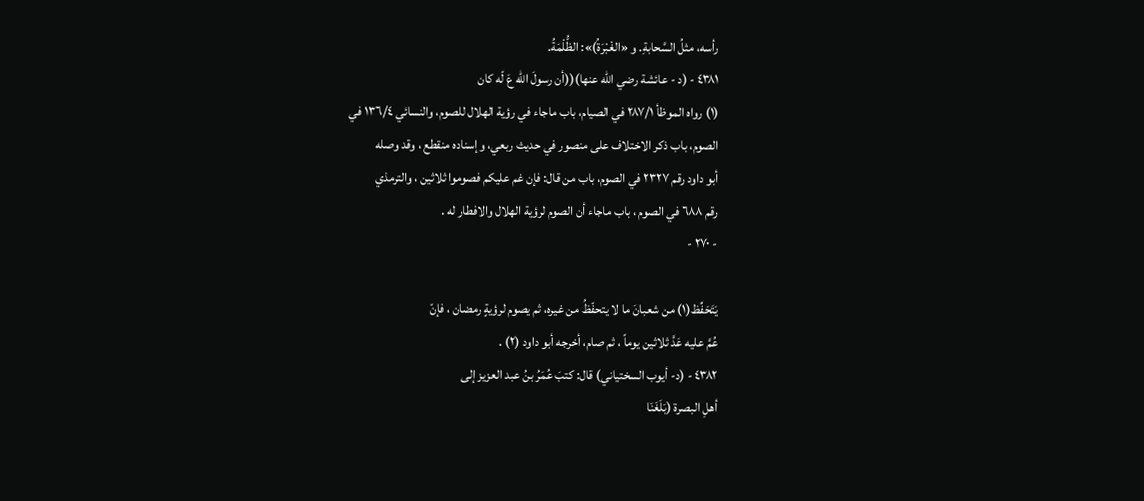رأسه، مثلُ السَّحابةِ. و «الغْبْرَةُ)»: الظُّلْمَةُ.
٤٣٨١ - (د - عائشة رضي الله عنها)((أن رسولَ اللّه عَ لّه كان
(١) رواه الموظأ ٢٨٧/١ في الصيام، باب ماجاء في رؤية الهلال للصوم، والنسائي ١٣٦/٤ في
الصوم، باب ذكر الاختلاف على منصور في حديث ربعي، وإسناده منقطع ، وقد وصله
أبو داود رقم ٢٣٢٧ في الصوم، باب من قال: فإن غم عليكم فصوموا ثلاثين ، والترمذي
رقم ٦٨٨ في الصوم ، باب ماجاء أن الصوم لرؤية الهلال والافطار له .
- ٢٧٠ -

يَتَحَفِّظ(١) من شعبانَ ما لا يتحفّظُ من غيره، ثم يصوم لرؤيةٍ رمضان ، فإنّ
عُمَّ عليه عَدَّ ثلاثين يوماً ، ثم صام، أخرجه أبو داود (٢) .
٤٣٨٢ - (د- أيوب السختياني) قال: كتبَ عُمَرُ بنُ عبد العزيز إلى
أهلِ البصرة (بَلَغَنَا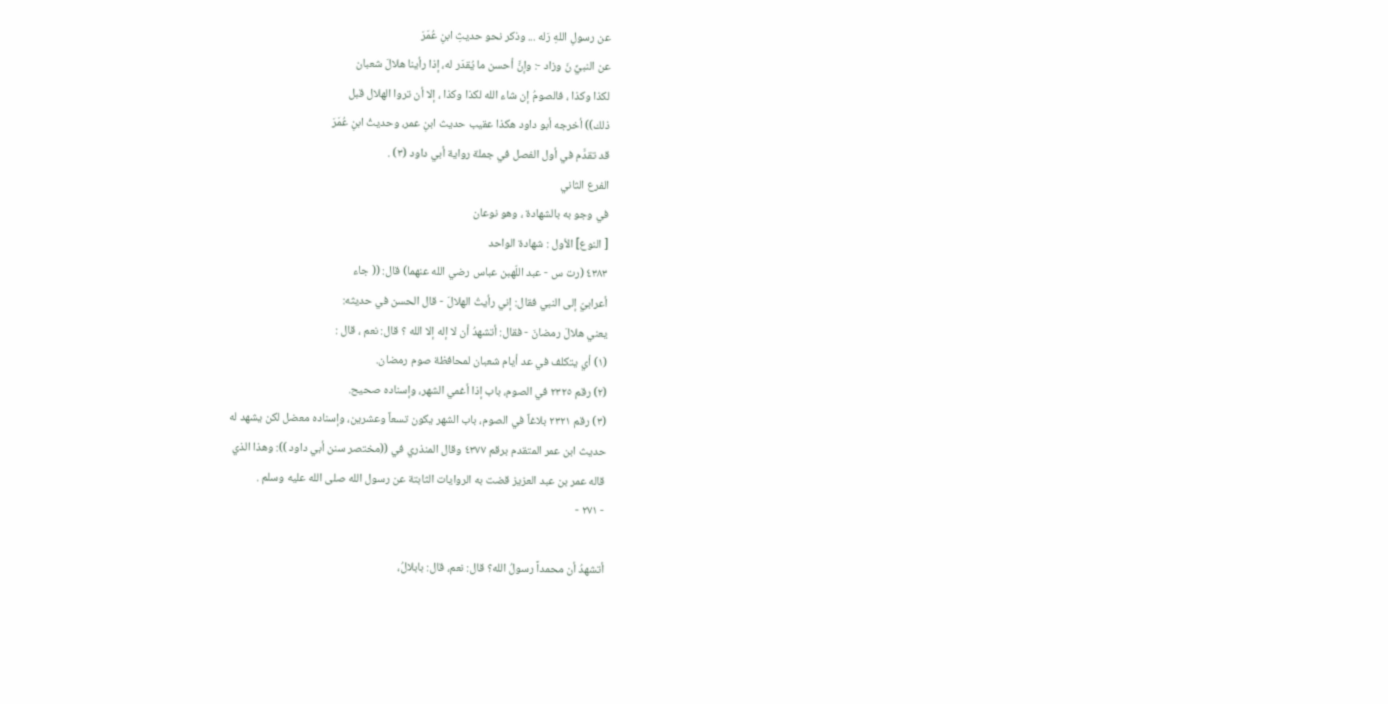عن رسولِ اللهِ رَله ... وذكر نحو حديثِ ابنِ عُمَرَ
عن النبيِّ نَ وزاد -: وإنَّ أحسن ما يُقدَر له، إذا رأينا هلالَ شعبان
لكذا وكذا ، فالصومُ إن شاء الله لكذا وكذا ، إلا أن تروا الهلال قبل
ذلك)) أخرجه أبو داود هكذا عقيب حديث ابنِ عمر، وحديثُ ابنِ عُمَرَ
قد تقدَّم في أول الفصل في جملة رواية أبي داود (٣) .
الفرع الثاني
في وجو به بالشهادة ، وهو نوعان
[ النوع] الأول : شهادة الواحد
٤٣٨٣ (رت س - عبد اللّهبن عباس رضي الله عنهما) قال: (( جاء
أعرابيّ إلى النبي فقال: إني رأيتُ الهلالَ - قال الحسن في حديثه:
يعني هلالَ رمضانَ - فقال: أتشهدُ أن لا إله إلا الله ؟ قال: نعم ، قال :
(١) أي يتكلف في عد أيام شعبان لمحافظة صوم رمضان.
(٢) رقم ٢٣٢٥ في الصوم، باب إذا أغمي الشهر، وإسناده صحيح.
(٣) رقم ٢٣٢١ بلاغاً في الصوم، باب الشهر يكون تسعاً وعشرين، وإسناده معضل لكن يشهد له
حديث ابن عمر المتقدم برقم ٤٣٧٧ وقال المنذري في ((مختصر سنن أبي داود )): وهذا الذي
قاله عمر بن عبد العزيز قضت به الروايات الثابتة عن رسول الله صلى الله عليه وسلم .
- ٢٧١ -

أتشهدُ أن محمداً رسولُ الله؟ قال: نعم، قال: بابلالُ،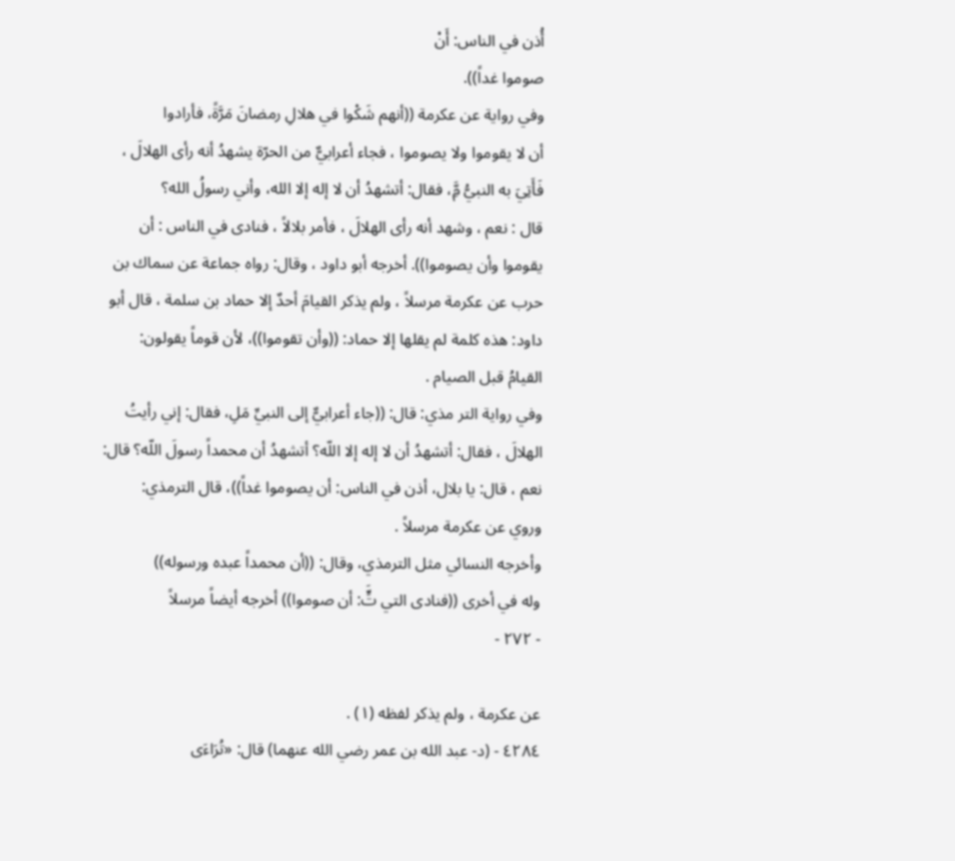أُذن في الناس: أَنْ
صوموا غداً)).
وفي رواية عن عكرمة ((أنهم شَكْوا في هلالِ رمضانَ مَرَّةً، فأرادوا
أن لا يقوموا ولا يصوموا ، فجاء أعرابيٌّ من الحرّة يشهدُ أنه رأى الهلالَ ،
فَأَتِيَ به النبيُّ مَِّ، فقال: أتشهدُ أن لا إله إلا الله، وأني رسولُ الله؟
قال : نعم ، وشهد أنه رأى الهلالَ ، فأمر بلالاً ، فنادى في الناس : أن
يقوموا وأن يصوموا)). أخرجه أبو داود ، وقال: رواه جماعة عن سماك بن
حرب عن عكرمة مرسلاً ، ولم يذكر القيامَ أحدٌ إلا حماد بن سلمة ، قال أبو
داود: هذه كلمة لم يقلها إلا حماد: ((وأن تقوموا))، لأن قوماً يقولون:
القيامُ قبل الصيام .
وفي رواية التر مذي: قال: ((جاء أعرابيٌّ إلى النبيِّ مَلِ، فقال: إني رأيتُ
الهلالَ ، فقال: أتشهدُ أن لا إله إلا اللّه؟ أتشهدُ أن محمداً رسولَ اللّه؟ قال:
نعم ، قال: يا بلال، أذن في الناس: أن يصوموا غداً))، قال الترمذي:
وروي عن عكرمة مرسلاً .
وأخرجه النسائي مثل الترمذي، وقال: ((أن محمداً عبده ورسوله))
وله في أخرى ((فنادى التي تٍَّ: أن صوموا)) أخرجه أيضاً مرسلاً
- ٢٧٢ -

عن عكرمة ، ولم يذكر لفظه (١) .
٤٢٨٤ - (د- عبد الله بن عمر رضي الله عنهما) قال: «تُرَاءَى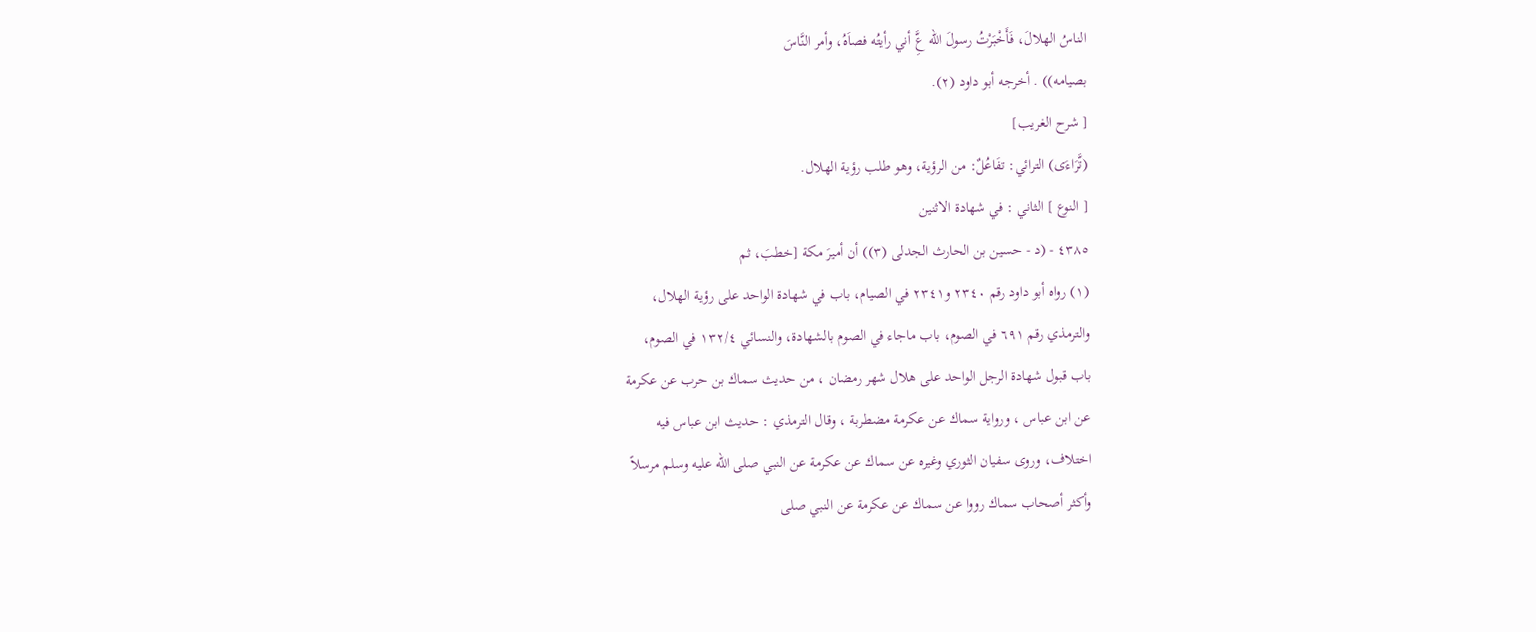الناسُ الهلالَ، فَأَخْبَرْتُ رسولَ الله عَِّ أني رأيتُه فصاَهُ، وأمر النَّاسَ
بصيامه)) . أخرجه أبو داود (٢).
[ شرح الغريب]
(تَّرَاءَى) الترائي: تفَاعُلٌ: من الرؤية، وهو طلب رؤية الهلال.
[ النوع ] الثاني : في شهادة الاثنين
٤٣٨٥ - (د - حسين بن الحارث الجدلى (٣)) أن أميرَ مكة [خطبَ، ثم
(١) رواه أبو داود رقم ٢٣٤٠ و٢٣٤١ في الصيام، باب في شهادة الواحد على رؤية الهلال،
والترمذي رقم ٦٩١ في الصوم، باب ماجاء في الصوم بالشهادة، والنسائي ١٣٢/٤ في الصوم،
باب قبول شهادة الرجل الواحد على هلال شهر رمضان ، من حديث سماك بن حرب عن عكرمة
عن ابن عباس ، ورواية سماك عن عكرمة مضطربة ، وقال الترمذي : حديث ابن عباس فيه
اختلاف، وروى سفيان الثوري وغيره عن سماك عن عكرمة عن النبي صلى الله عليه وسلم مرسلاً
وأكثر أصحاب سماك رووا عن سماك عن عكرمة عن النبي صلى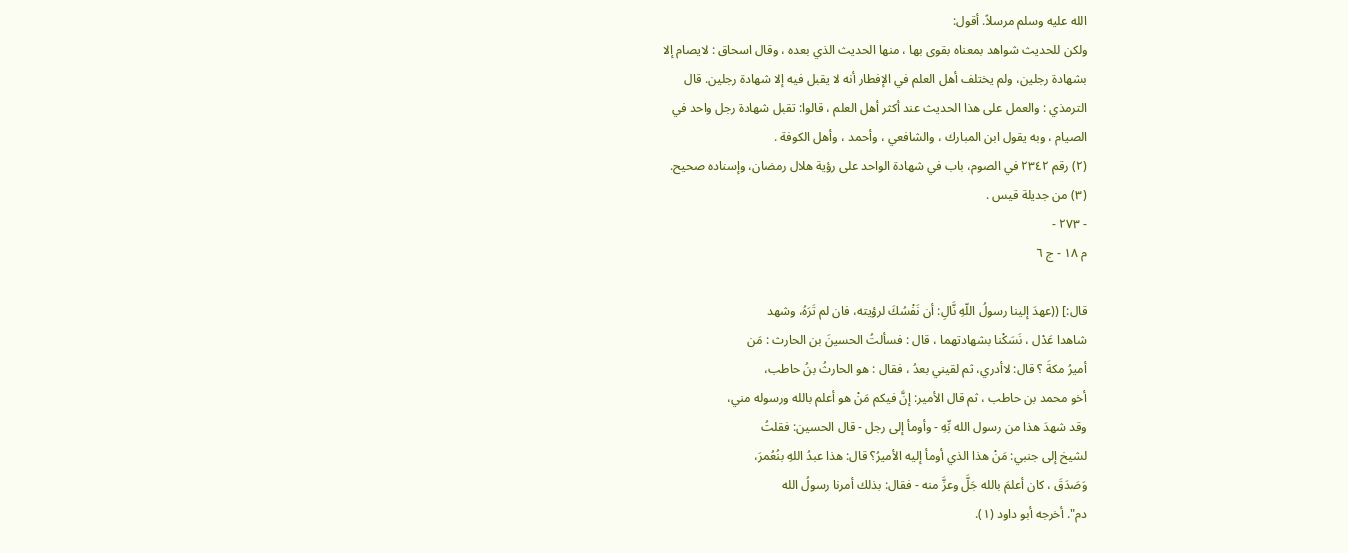الله عليه وسلم مرسلاً. أقول:
ولكن للحديث شواهد بمعناه بقوى بها ، منها الحديث الذي بعده ، وقال اسحاق : لايصام إلا
بشهادة رجلين، ولم يختلف أهل العلم في الإفطار أنه لا يقبل فيه إلا شهادة رجلين. قال
الترمذي : والعمل على هذا الحديث عند أكثر أهل العلم ، قالوا: تقبل شهادة رجل واحد في
الصيام ، وبه يقول ابن المبارك ، والشافعي ، وأحمد ، وأهل الكوفة .
(٢) رقم ٢٣٤٢ في الصوم، باب في شهادة الواحد على رؤية هلال رمضان، وإسناده صحيح.
(٣) من جديلة قيس .
- ٢٧٣ -
م ١٨ - ج ٦

قال:] ((عهدَ إلينا رسولُ اللّهِ نَّالِ: أن نَفْسُكَ لرؤيته، فان لم تَرَهُ، وشهد
شاهدا عَدْل ، نَسَكْنا بشهادتهما ، قال : فسألتُ الحسينَ بن الحارث : مَن
أميرُ مكةَ ؟ قال: لاأدري، ثم لقيني بعدُ ، فقال : هو الحارثُ بنُ حاطب،
أخو محمد بن حاطب ، ثم قال الأمير: إنَّ فيكم مَنْ هو أعلم بالله ورسوله مني،
وقد شهدَ هذا من رسول الله بِّهِ - وأومأ إلى رجل - قال الحسين: فقلتُ
لشيخ إلى جنبي: مَنْ هذا الذي أومأ إليه الأميرُ؟ قال: هذا عبدُ اللهِ بنُعُمرَ،
وَصَدَقَ ، كان أعلمَ بالله جَلَّ وعزَّ منه - فقال: بذلك أمرنا رسولُ الله
دم". أخرجه أبو داود (١).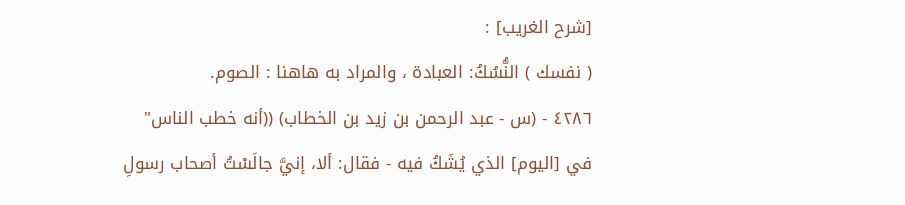[شرح الغريب] :
( نفسك ) النُّسُكُ: العبادة ، والمراد به هاهنا : الصوم.
٤٢٨٦ - (س - عبد الرحمن بن زيد بن الخطاب) ((أنه خطب الناس"
في [اليوم] الذي يُشَكُ فيه - فقال: ألا، إنيَّ جالَسْتُ أصحاب رسولِ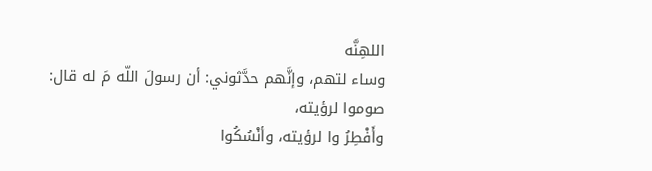اللهِنَّه
وساء لتهم، وإنَّهم حدَّثوني: أن رسولَ اللّه مَ له قال: صوموا لرؤيته،
وأَفْطِرُ وا لرؤيته، وأنْسُكُوا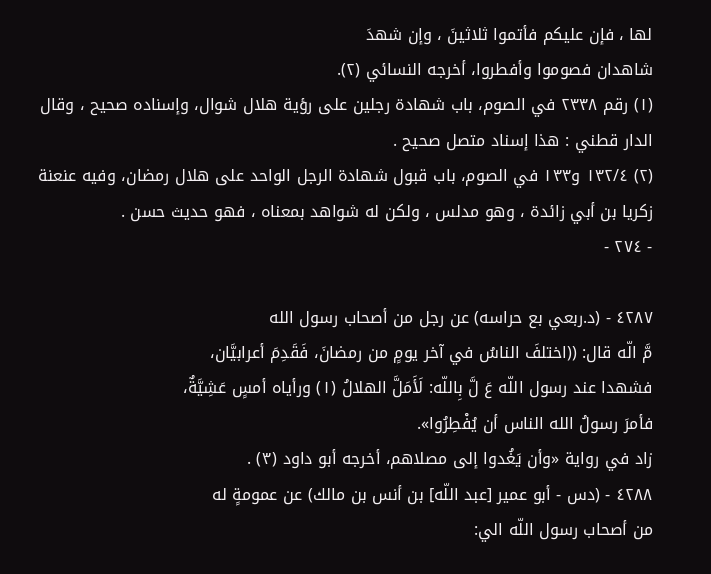لها ، فإن عليكم فأتموا ثلاثينَ ، وإن شهدَ
شاهدان فصوموا وأفطروا، أخرجه النسائي (٢).
(١) رقم ٢٣٣٨ في الصوم، باب شهادة رجلين على رؤية هلال شوال، وإسناده صحيح ، وقال
الدار قطني : هذا إسناد متصل صحيح .
(٢) ١٣٢/٤ و١٣٣ في الصوم، باب قبول شهادة الرجل الواحد على هلال رمضان، وفيه عنعنة
زكريا بن أبي زائدة ، وهو مدلس ، ولكن له شواهد بمعناه ، فهو حديث حسن .
- ٢٧٤ -

٤٢٨٧ - (د.ربعي بع حراسه) عن رجل من أصحاب رسول الله
مَّ الّه قال: ((اختلفَ الناسُ في آخر يومٍ من رمضانَ، فَقَدِمَ أعرابيَّان،
فشهدا عند رسول اللّه عَ لَّ بِاللّه: لَأَمَلَّ الهلالُ (١) ورأياه أمسٍ عَشِيَّةٌ،
فأمرَ رسولُ الله الناس أن يُفْطِرُوا».
زاد في رواية «وأن يَغُدوا إلى مصلاهم، أخرجه أبو داود (٣) .
٤٢٨٨ - (دس - أبو عمير [عبد اللّه] بن أنس بن مالك) عن عمومةٍ له
من أصحاب رسول اللّه الي: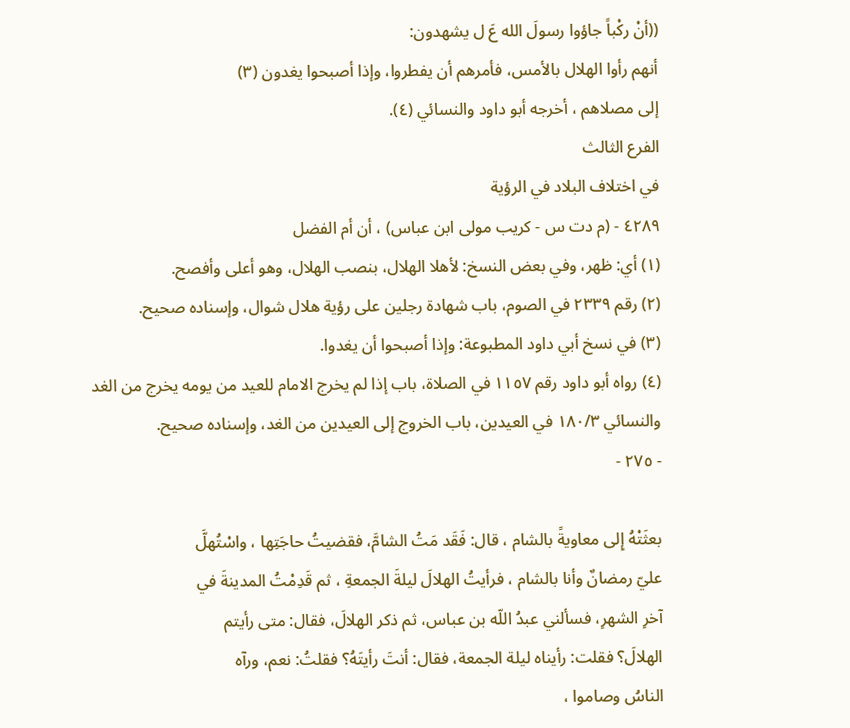((أنْ ركْباً جاؤوا رسولَ الله عَ ل يشهدون:
أنهم رأوا الهلال بالأمس، فأمرهم أن يفطروا، وإذا أصبحوا يغدون (٣)
إلى مصلاهم ، أخرجه أبو داود والنسائي (٤).
الفرع الثالث
في اختلاف البلاد في الرؤية
٤٢٨٩ - (م دت س - كريب مولى ابن عباس) ، أن أم الفضل
(١) أي: ظهر، وفي بعض النسخ: لأهلا الهلال، بنصب الهلال، وهو أعلى وأفصح.
(٢) رقم ٢٣٣٩ في الصوم، باب شهادة رجلين على رؤية هلال شوال، وإسناده صحيح.
(٣) في نسخ أبي داود المطبوعة: وإذا أصبحوا أن يغدوا.
(٤) رواه أبو داود رقم ١١٥٧ في الصلاة، باب إذا لم يخرج الامام للعيد من يومه يخرج من الغد
والنسائي ١٨٠/٣ في العيدين، باب الخروج إلى العيدين من الغد، وإسناده صحيح.
- ٢٧٥ -

بعثَتْهُ إِلى معاويةً بالشام ، قال: فَقَد مَتُ الشامَّ، فقضيتُ حاجَتِها ، واسْتُهلَّ
عليّ رمضانٌ وأنا بالشام ، فرأيتُ الهلالَ ليلةَ الجمعةِ ، ثم قَدِمْتُ المدينةَ في
آخرِ الشهرِ، فسألني عبدُ اللّه بن عباس، ثم ذكر الهلالَ، فقال: متى رأيتم
الهلالَ؟ فقلت: رأيناه ليلة الجمعة، فقال: أنتَ رأيتَهُ؟ فقلتُ: نعم، ورآه
الناسُ وصاموا ،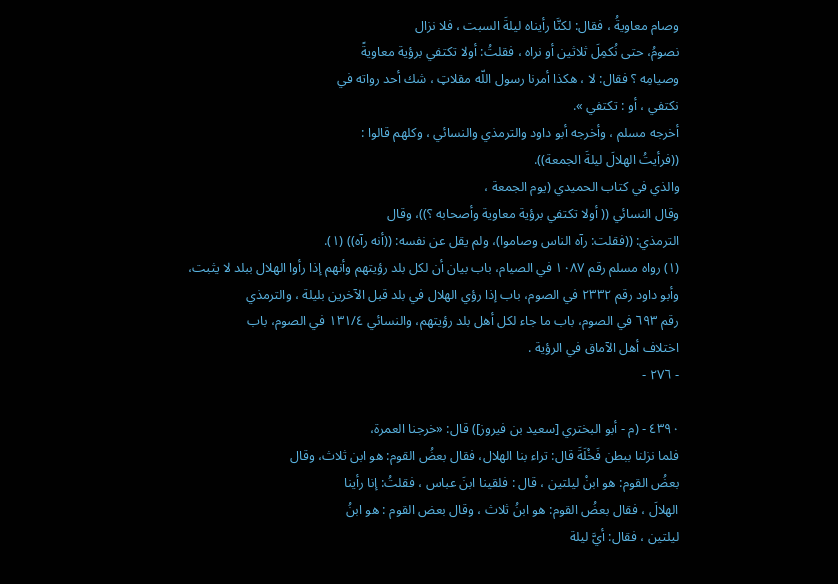وصام معاويةُ ، فقال: لكنَّا رأيناه ليلةَ السبت ، فلا نزال
نصومُ، حتى نُكمِلَ ثلاثين أو نراه ، فقلتُ: أولا تكتفي برؤية معاويةً
وصيامِه ؟ فقال: لا ، هكذا أمرنا رسول اللّه مقلاټ ، شك أحد رواته في
نكتفي ، أو : تكتفي ».
أخرجه مسلم ، وأخرجه أبو داود والترمذي والنسائي ، وكلهم قالوا :
((فرأيتُ الهلالَ ليلةَ الجمعة)).
والذي في كتاب الحميدي (يوم الجمعة ،
وقال النسائي (( أولا تكتفي برؤية معاوية وأصحابه ؟))، وقال
الترمذي: ((فقلت: رآه الناس وصاموا)، ولم يقل عن نفسه: ((أنه رآه)) (١).
(١) رواه مسلم رقم ١٠٨٧ في الصيام، باب بيان أن لكل بلد رؤيتهم وأنهم إذا رأوا الهلال ببلد لا يثبت،
وأبو داود رقم ٢٣٣٢ في الصوم، باب إذا رؤي الهلال في بلد قبل الآخرين بليلة ، والترمذي
رقم ٦٩٣ في الصوم، باب ما جاء لكل أهل بلد رؤيتهم، والنسائي ١٣١/٤ في الصوم، باب
اختلاف أهل الآماق في الرؤية .
- ٢٧٦ -

٤٣٩٠ - (م - أبو البختري [سعيد بن فيروز]) قال: «خرجنا العمرة،
فلما نزلنا ببطن فَخْلَةَ قال: تراء بنا الهلال، فقال بعضُ القوم: هو ابن ثلاث، وقال
بعضُ القوم: هو ابنْ ليلتين ، قال : فلقينا ابنَ عباس ، فقلتُ: إنا رأينا
الهلالَ ، فقال بعضُ القوم: هو ابنُ ثلاث ، وقال بعض القوم : هو ابنُ
ليلتين ، فقال: أيَّ ليلة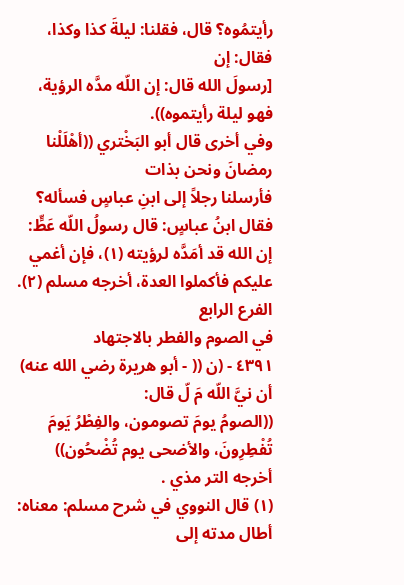رأيتمُوه؟ قال، فقلنا: ليلةَ كذا وكذا، فقال: إن
[رسولَ الله قال: إن اللّه مدَّه الرؤية، فهو ليلة رأيتموه)).
وفي أخرى قال أبو البَخْتري ((أهْلَلْنا رمضانَ ونحن بذات
فأرسلنا رجلاً إلى ابنِ عباسٍ فسأله؟ فقال ابنُ عباسٍ: قال رسولُ اللّه عَطٍّ:
إن الله قد أمَدَّه لرؤيته (١)، فإن أغمي عليكم فأكملوا العدة، أخرجه مسلم (٢).
الفرع الرابع
في الصوم والفطر بالاجتهاد
٤٣٩١ - (ن (( - أبو هريرة رضي الله عنه) أن نيَّ اللّه مَ لّ قال:
((الصومُ يومَ تصومون، والفِطْرُ يَومَ تُفْطِرِونَ، والأضحى يوم تُضْحُون))
أخرجه التر مذي .
(١) قال النووي في شرح مسلم: معناه: أطال مدته إلى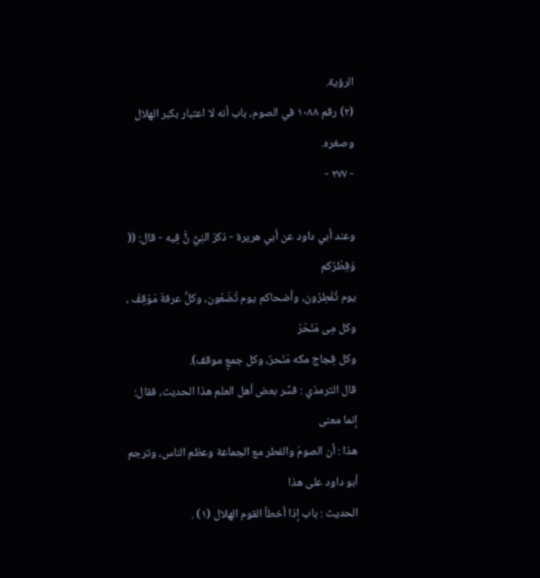الرؤية.
(٢) رقم ١٠٨٨ في الصوم، باب أنه لا اعتبار بكبر الهلال وصغره.
- ٢٧٧ -

وعند أبي داود عن أبي هريرة - ذكرَ النِيُّ نٍَّ فِيه - قال: (( وَفِطْرُكم
يوم تُفْطِرُون، وأضحاكم يوم تُضَعُون، وكلُّ عرفةَ مَوْقِفْ ، وكل مِى مَنْحَرْ
وكل فِجاج مكه مَنْحرٌ، وكل جمعٍ موقف).
قال الترمذي : فسَّر بعض أهل العلم هذا الحديث، فقال: إنما معنى
هذا : أن الصومَ والفطر مع الجماعة وعظم الناس، وترجم أبو داود على هذا
الحديث : باب إذا أخطأ القوم الهلال (١) .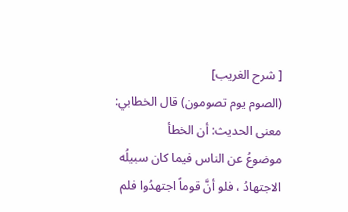[ شرح الغريب]
(الصوم يوم تصومون) قال الخطابي: معنى الحديث: أن الخطأ
موضوعُ عن الناس فيما كان سبيلُه الاجتهادُ ، فلو أنَّ قوماً اجتهدُوا فلم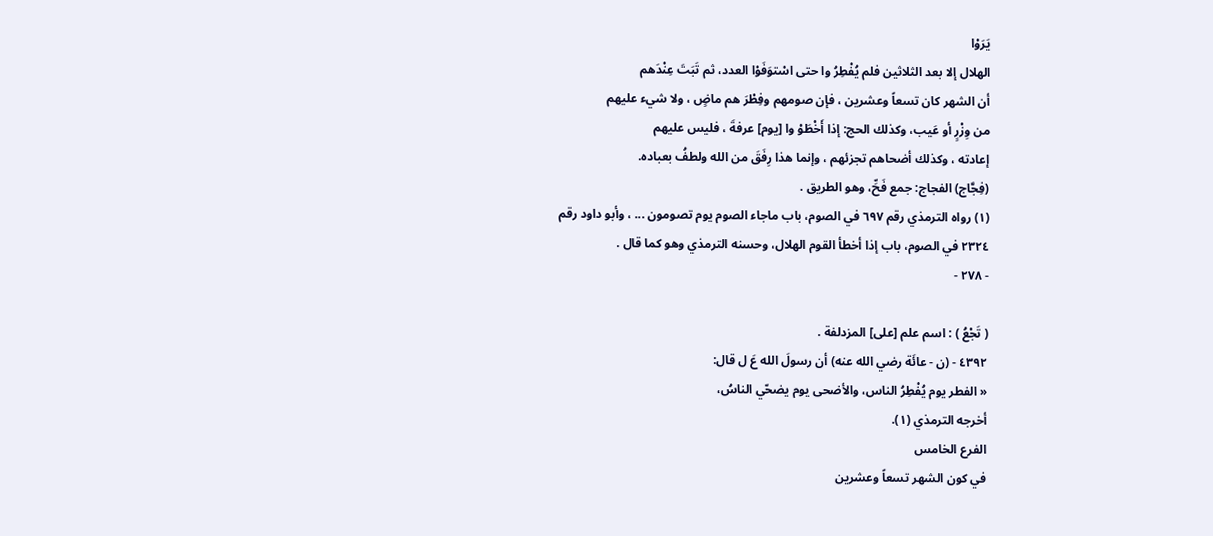يَرَوْا
الهلال إلا بعد الثلاثين فلم يُفْطِرُ وا حتى اسْتوَفَوْا العدد، ثم تَبَتَ عِنْدَهم
أن الشهر كان تسعاً وعشرين ، فإن صومهم وفِطْرَ هم ماضٍ ، ولا شيء عليهم
من وِزْرٍ أو عَيب، وكذلك الحج: إذا أَخْطَوْ وا [يوم] عرفةَ ، فليس عليهم
إعادته ، وكذلك أضحاهم تجزئهم ، وإنما هذا رِفَقَ من الله ولطفُ بعباده.
(فِجَّاج) الفجاج: جمع فَحِّ، وهو الطريق .
(١) رواه الترمذي رقم ٦٩٧ في الصوم، باب ماجاء الصوم يوم تصومون ... ، وأبو داود رقم
٢٣٢٤ في الصوم، باب إذا أخطأ القوم الهلال، وحسنه الترمذي وهو كما قال .
- ٢٧٨ -

( تَجْعُ ) : اسم علم [على] المزدلفة .
٤٣٩٢ - (ن - عائَة رضي الله عنه) أن رسولَ الله عَ ل قال:
« الفطر يوم يُفْطِرُ الناس، والأضحى يوم يضحّي الناسُ،
أخرجه الترمذي (١).
الفرع الخامس
في کون الشهر تسعاً وعشرين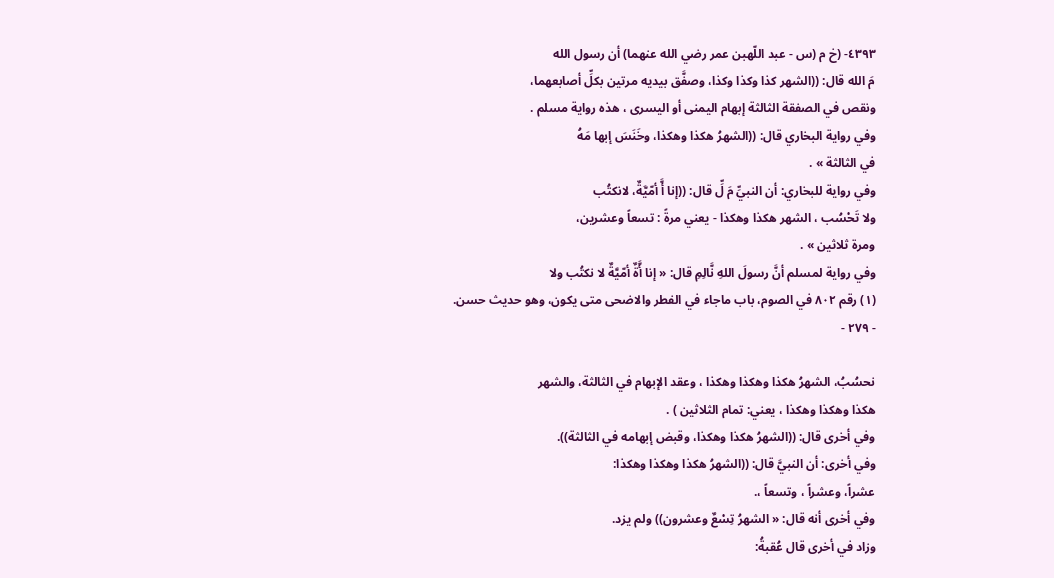٤٣٩٣- (خ م (س - عبد اللّهبن عمر رضي الله عنهما) أن رسول الله
مَ الله قال: ((الشهر كذا وكذا وكذا، وصفَّق بيديه مرتين بكلِّ أصابعهما،
ونقص في الصفقة الثالثة إبهام اليمنى أو اليسرى ، هذه رواية مسلم .
وفي رواية البخاري قال: ((الشهرُ هكذا وهكذا، وخَنَسَ إبها مَهُ
في الثالثة » .
وفي رواية للبخاري: أن النبيِّ مَ لِّ قال: ((إنا أَّ أمّيَّةٌ، لانكتُب
ولا تَحْسُب ، الشهر هكذا وهكذا - يعني مرةً : تسعاً وعشرين،
ومرة ثلاثين » .
وفي رواية لمسلم أنَّ رسولَ اللهِ نَّالِمِ قال: « إنا أَّةٌ أمّيَّةٌ لا نكتُب ولا
(١) رقم ٨٠٢ في الصوم، باب ماجاء في الفطر والاضحى متى يكون، وهو حديث حسن.
- ٢٧٩ -

نحسُبُ، الشهرُ هكذا وهكذا وهكذا ، وعقد الإبهام في الثالثة، والشهر
هكذا وهكذا وهكذا ، يعني: تمام الثلاثين ) .
وفي أخرى قال: ((الشهرُ هكذا وهكذا، وقبض إبهامه في الثالثة)).
وفي أخرى: أن النبيَّ قال: ((الشهرُ هكذا وهكذا وهكذا:
عشراً، وعشراً ، وتسعاً ،.
وفي أخرى أنه قال: « الشهرُ تِسْعٌ وعشرون)) ولم يزد.
وزاد في أخرى قال عُقبةُ: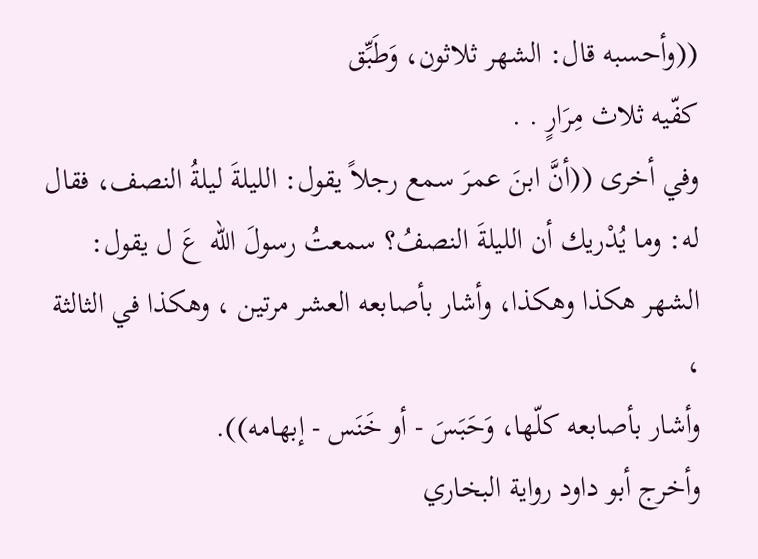((وأحسبه قال: الشهر ثلاثون، وَطَبِّق
كفّيه ثلاث مِرَارٍ . .
وفي أخرى ((أنَّ ابنَ عمرَ سمع رجلاً يقول: الليلةَ ليلةُ النصف، فقال
له: وما يُدْريك أن الليلةَ النصفُ؟ سمعتُ رسولَ الله عَ ل يقول:
الشهر هكذا وهكذا، وأشار بأصابعه العشر مرتين ، وهكذا في الثالثة ،
وأشار بأصابعه كلّها، وَحَبَسَ - أو خَنَس - إبهامه)).
وأخرج أبو داود رواية البخاري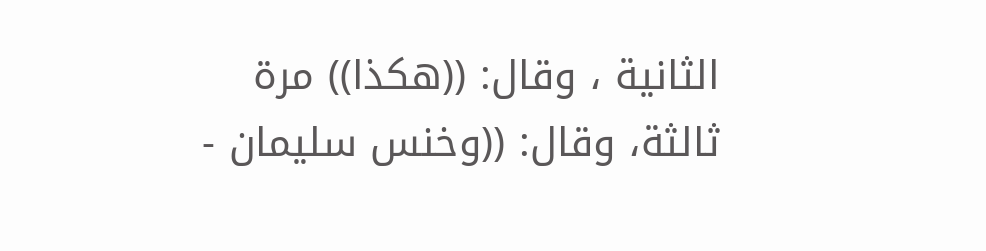الثانية ، وقال: ((هكذا)) مرة
ثالثة، وقال: ((وخنس سليمان -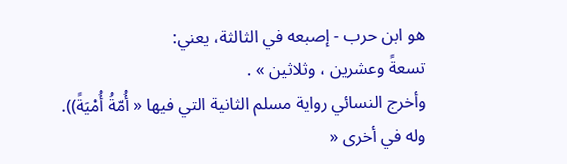هو ابن حرب - إصبعه في الثالثة، يعني:
تسعةً وعشرين ، وثلاثين » .
وأخرج النسائي رواية مسلم الثانية التي فيها « أُمّةُ أُمْيَةً)).
وله في أخرى «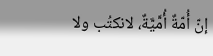إنّ أُمّةٌ أُمَّيَّةٌ، لانكتُب ولا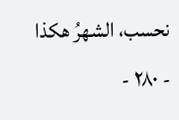نحسب، الشهرُ هكذا
- ٢٨٠ -